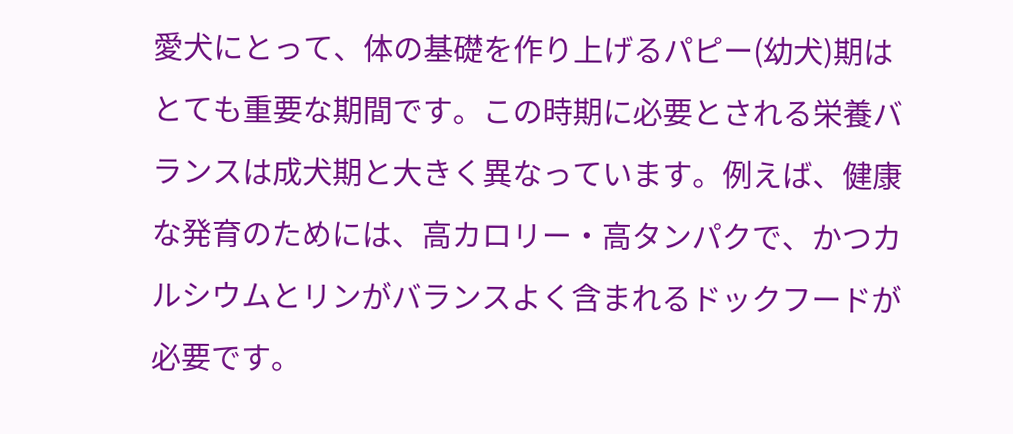愛犬にとって、体の基礎を作り上げるパピー(幼犬)期はとても重要な期間です。この時期に必要とされる栄養バランスは成犬期と大きく異なっています。例えば、健康な発育のためには、高カロリー・高タンパクで、かつカルシウムとリンがバランスよく含まれるドックフードが必要です。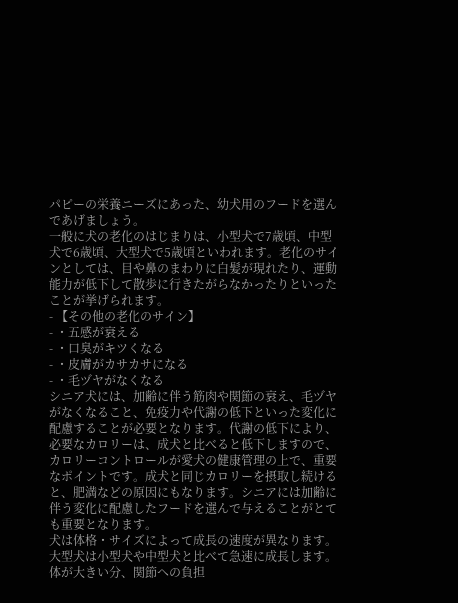パピーの栄養ニーズにあった、幼犬用のフードを選んであげましょう。
一般に犬の老化のはじまりは、小型犬で7歳頃、中型犬で6歳頃、大型犬で5歳頃といわれます。老化のサインとしては、目や鼻のまわりに白髪が現れたり、運動能力が低下して散歩に行きたがらなかったりといったことが挙げられます。
- 【その他の老化のサイン】
- ・五感が衰える
- ・口臭がキツくなる
- ・皮膚がカサカサになる
- ・毛ヅヤがなくなる
シニア犬には、加齢に伴う筋肉や関節の衰え、毛ヅヤがなくなること、免疫力や代謝の低下といった変化に配慮することが必要となります。代謝の低下により、必要なカロリーは、成犬と比べると低下しますので、カロリーコントロールが愛犬の健康管理の上で、重要なポイントです。成犬と同じカロリーを摂取し続けると、肥満などの原因にもなります。シニアには加齢に伴う変化に配慮したフードを選んで与えることがとても重要となります。
犬は体格・サイズによって成長の速度が異なります。大型犬は小型犬や中型犬と比べて急速に成長します。
体が大きい分、関節への負担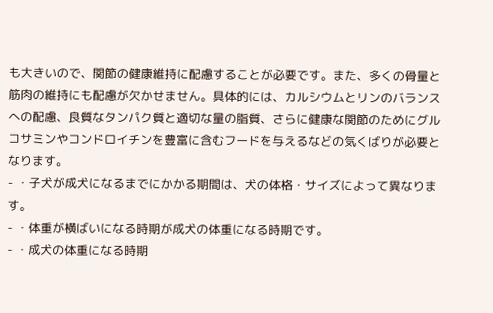も大きいので、関節の健康維持に配慮することが必要です。また、多くの骨量と筋肉の維持にも配慮が欠かせません。具体的には、カルシウムとリンのバランスへの配慮、良質なタンパク質と適切な量の脂質、さらに健康な関節のためにグルコサミンやコンドロイチンを豊富に含むフードを与えるなどの気くばりが必要となります。
- ・子犬が成犬になるまでにかかる期間は、犬の体格・サイズによって異なります。
- ・体重が横ばいになる時期が成犬の体重になる時期です。
- ・成犬の体重になる時期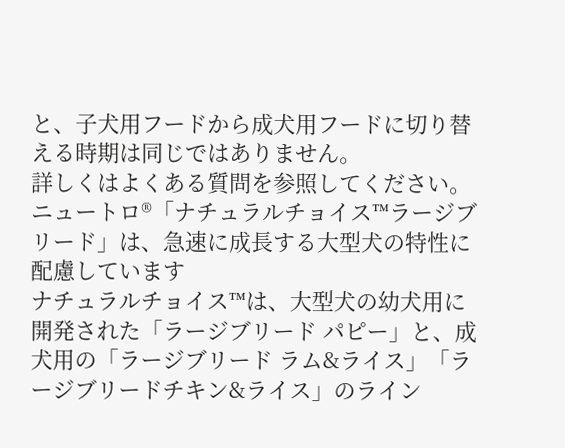と、子犬用フードから成犬用フードに切り替える時期は同じではありません。
詳しくはよくある質問を参照してください。
ニュートロ®「ナチュラルチョイス™ラージブリード」は、急速に成長する大型犬の特性に配慮しています
ナチュラルチョイス™は、大型犬の幼犬用に開発された「ラージブリード パピー」と、成犬用の「ラージブリード ラム&ライス」「ラージブリードチキン&ライス」のライン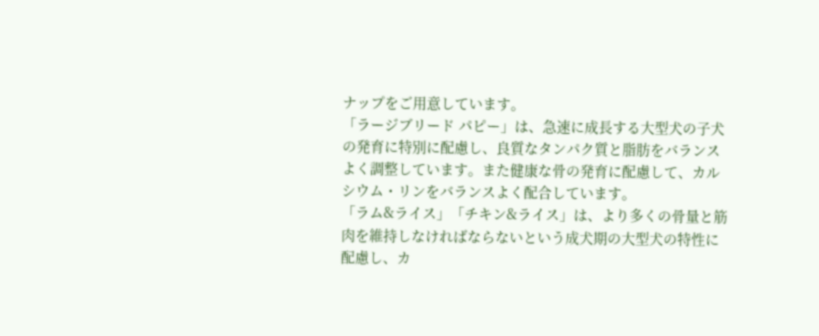ナップをご用意しています。
「ラージブリード パピー」は、急速に成長する大型犬の子犬の発育に特別に配慮し、良質なタンパク質と脂肪をバランスよく調整しています。また健康な骨の発育に配慮して、カルシウム・リンをバランスよく配合しています。
「ラム&ライス」「チキン&ライス」は、より多くの骨量と筋肉を維持しなければならないという成犬期の大型犬の特性に配慮し、カ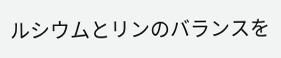ルシウムとリンのバランスを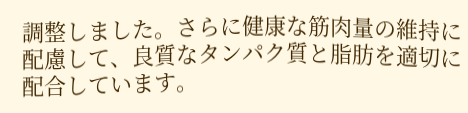調整しました。さらに健康な筋肉量の維持に配慮して、良質なタンパク質と脂肪を適切に配合しています。